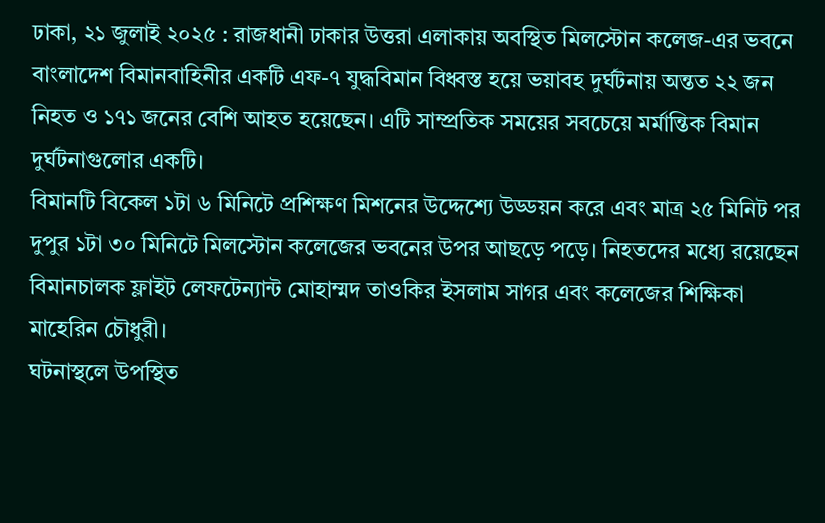ঢাকা, ২১ জুলাই ২০২৫ : রাজধানী ঢাকার উত্তরা এলাকায় অবস্থিত মিলস্টোন কলেজ-এর ভবনে বাংলাদেশ বিমানবাহিনীর একটি এফ-৭ যুদ্ধবিমান বিধ্বস্ত হয়ে ভয়াবহ দুর্ঘটনায় অন্তত ২২ জন নিহত ও ১৭১ জনের বেশি আহত হয়েছেন। এটি সাম্প্রতিক সময়ের সবচেয়ে মর্মান্তিক বিমান দুর্ঘটনাগুলোর একটি।
বিমানটি বিকেল ১টা ৬ মিনিটে প্রশিক্ষণ মিশনের উদ্দেশ্যে উড্ডয়ন করে এবং মাত্র ২৫ মিনিট পর দুপুর ১টা ৩০ মিনিটে মিলস্টোন কলেজের ভবনের উপর আছড়ে পড়ে। নিহতদের মধ্যে রয়েছেন বিমানচালক ফ্লাইট লেফটেন্যান্ট মোহাম্মদ তাওকির ইসলাম সাগর এবং কলেজের শিক্ষিকা মাহেরিন চৌধুরী।
ঘটনাস্থলে উপস্থিত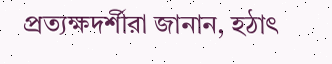প্রত্যক্ষদর্শীরা জানান, হঠাৎ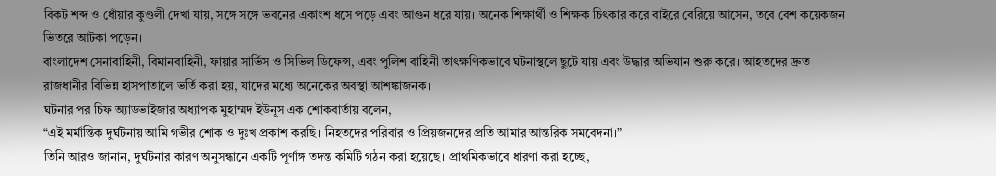বিকট শব্দ ও ধোঁয়ার কুণ্ডলী দেখা যায়, সঙ্গে সঙ্গে ভবনের একাংশ ধসে পড়ে এবং আগুন ধরে যায়। অনেক শিক্ষার্থী ও শিক্ষক চিৎকার করে বাইরে বেরিয়ে আসেন, তবে বেশ কয়েকজন ভিতরে আটকা পড়েন।
বাংলাদেশ সেনাবাহিনী, বিমানবাহিনী, ফায়ার সার্ভিস ও সিভিল ডিফেন্স, এবং পুলিশ বাহিনী তাৎক্ষণিকভাবে ঘটনাস্থলে ছুটে যায় এবং উদ্ধার অভিযান শুরু করে। আহতদের দ্রুত রাজধানীর বিভিন্ন হাসপাতালে ভর্তি করা হয়, যাদের মধ্যে অনেকের অবস্থা আশঙ্কাজনক।
ঘটনার পর চিফ অ্যাডভাইজার অধ্যাপক মুহাম্মদ ইউনূস এক শোকবার্তায় বলেন,
“এই মর্মান্তিক দুর্ঘটনায় আমি গভীর শোক ও দুঃখ প্রকাশ করছি। নিহতদের পরিবার ও প্রিয়জনদের প্রতি আমার আন্তরিক সমবেদনা।”
তিনি আরও জানান, দুর্ঘটনার কারণ অনুসন্ধানে একটি পূর্ণাঙ্গ তদন্ত কমিটি গঠন করা হয়েছে। প্রাথমিকভাবে ধারণা করা হচ্ছে,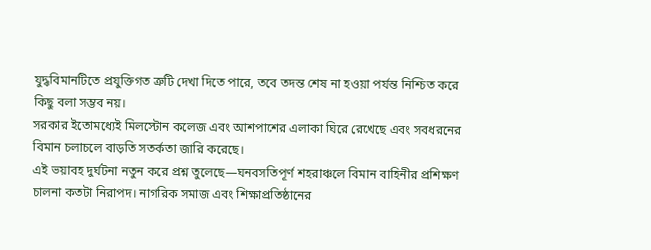যুদ্ধবিমানটিতে প্রযুক্তিগত ত্রুটি দেখা দিতে পারে, তবে তদন্ত শেষ না হওয়া পর্যন্ত নিশ্চিত করে কিছু বলা সম্ভব নয়।
সরকার ইতোমধ্যেই মিলস্টোন কলেজ এবং আশপাশের এলাকা ঘিরে রেখেছে এবং সবধরনের বিমান চলাচলে বাড়তি সতর্কতা জারি করেছে।
এই ভয়াবহ দুর্ঘটনা নতুন করে প্রশ্ন তুলেছে—ঘনবসতিপূর্ণ শহরাঞ্চলে বিমান বাহিনীর প্রশিক্ষণ চালনা কতটা নিরাপদ। নাগরিক সমাজ এবং শিক্ষাপ্রতিষ্ঠানের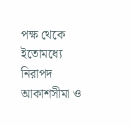পক্ষ থেকে ইতোমধ্যে নিরাপদ আকাশসীমা ও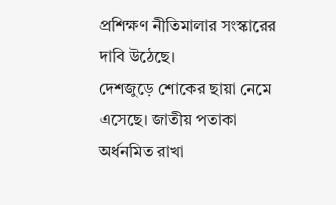প্রশিক্ষণ নীতিমালার সংস্কারের দাবি উঠেছে।
দেশজুড়ে শোকের ছায়া নেমে এসেছে। জাতীয় পতাকা অর্ধনমিত রাখা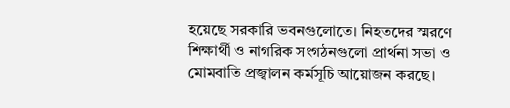হয়েছে সরকারি ভবনগুলোতে। নিহতদের স্মরণে শিক্ষার্থী ও নাগরিক সংগঠনগুলো প্রার্থনা সভা ও মোমবাতি প্রজ্বালন কর্মসূচি আয়োজন করছে।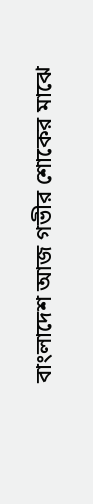বাংলাদেশ আজ গভীর শোকের মাঝে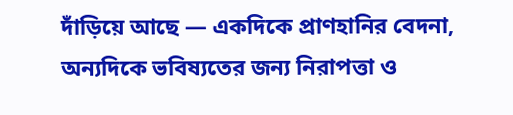দাঁড়িয়ে আছে — একদিকে প্রাণহানির বেদনা, অন্যদিকে ভবিষ্যতের জন্য নিরাপত্তা ও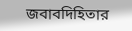জবাবদিহিতার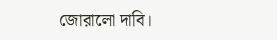জোরালো দাবি।